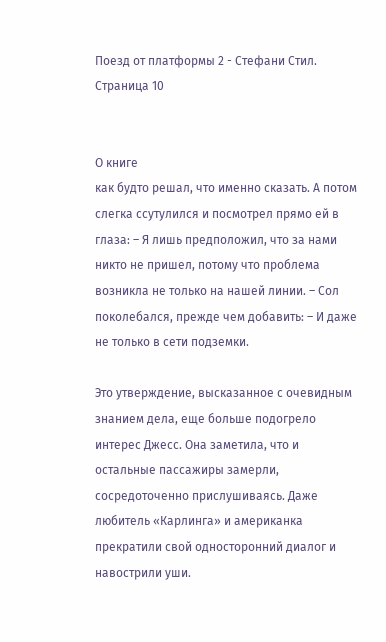Поезд от платформы 2 - Стефани Стил. Страница 10


О книге
как будто решал, что именно сказать. А потом слегка ссутулился и посмотрел прямо ей в глаза: – Я лишь предположил, что за нами никто не пришел, потому что проблема возникла не только на нашей линии. – Сол поколебался, прежде чем добавить: – И даже не только в сети подземки.

Это утверждение, высказанное с очевидным знанием дела, еще больше подогрело интерес Джесс. Она заметила, что и остальные пассажиры замерли, сосредоточенно прислушиваясь. Даже любитель «Карлинга» и американка прекратили свой односторонний диалог и навострили уши.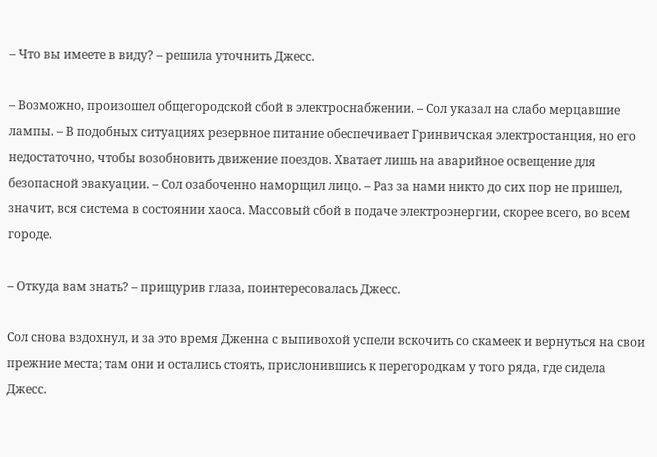– Что вы имеете в виду? – решила уточнить Джесс.

– Возможно, произошел общегородской сбой в электроснабжении. – Сол указал на слабо мерцавшие лампы. – В подобных ситуациях резервное питание обеспечивает Гринвичская электростанция, но его недостаточно, чтобы возобновить движение поездов. Хватает лишь на аварийное освещение для безопасной эвакуации. – Сол озабоченно наморщил лицо. – Раз за нами никто до сих пор не пришел, значит, вся система в состоянии хаоса. Массовый сбой в подаче электроэнергии, скорее всего, во всем городе.

– Откуда вам знать? – прищурив глаза, поинтересовалась Джесс.

Сол снова вздохнул, и за это время Дженна с выпивохой успели вскочить со скамеек и вернуться на свои прежние места; там они и остались стоять, прислонившись к перегородкам у того ряда, где сидела Джесс.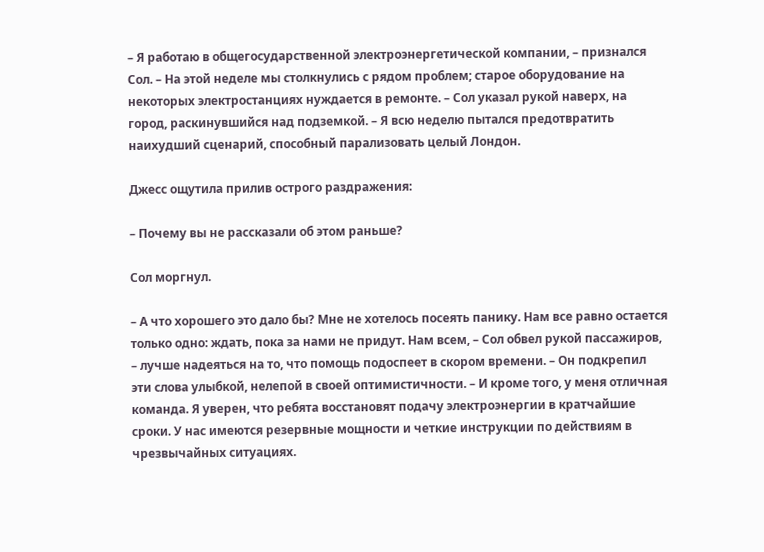– Я работаю в общегосударственной электроэнергетической компании, – признался Сол. – На этой неделе мы столкнулись с рядом проблем; старое оборудование на некоторых электростанциях нуждается в ремонте. – Сол указал рукой наверх, на город, раскинувшийся над подземкой. – Я всю неделю пытался предотвратить наихудший сценарий, способный парализовать целый Лондон.

Джесс ощутила прилив острого раздражения:

– Почему вы не рассказали об этом раньше?

Сол моргнул.

– А что хорошего это дало бы? Мне не хотелось посеять панику. Нам все равно остается только одно: ждать, пока за нами не придут. Нам всем, – Сол обвел рукой пассажиров, – лучше надеяться на то, что помощь подоспеет в скором времени. – Он подкрепил эти слова улыбкой, нелепой в своей оптимистичности. – И кроме того, у меня отличная команда. Я уверен, что ребята восстановят подачу электроэнергии в кратчайшие сроки. У нас имеются резервные мощности и четкие инструкции по действиям в чрезвычайных ситуациях.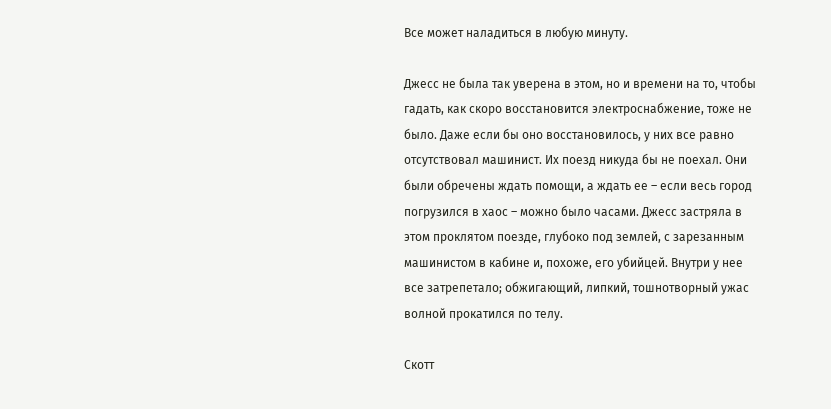Все может наладиться в любую минуту.

Джесс не была так уверена в этом, но и времени на то, чтобы гадать, как скоро восстановится электроснабжение, тоже не было. Даже если бы оно восстановилось, у них все равно отсутствовал машинист. Их поезд никуда бы не поехал. Они были обречены ждать помощи, а ждать ее – если весь город погрузился в хаос – можно было часами. Джесс застряла в этом проклятом поезде, глубоко под землей, с зарезанным машинистом в кабине и, похоже, его убийцей. Внутри у нее все затрепетало; обжигающий, липкий, тошнотворный ужас волной прокатился по телу.

Скотт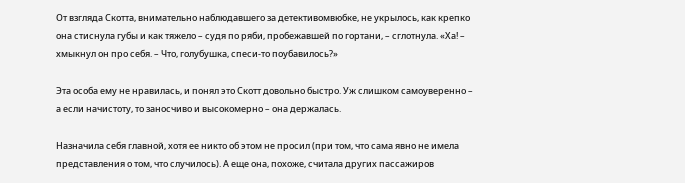От взгляда Скотта, внимательно наблюдавшего за детективомвюбке, не укрылось, как крепко она стиснула губы и как тяжело – судя по ряби, пробежавшей по гортани, – сглотнула. «Ха! – хмыкнул он про себя. – Что, голубушка, спеси-то поубавилось?»

Эта особа ему не нравилась, и понял это Скотт довольно быстро. Уж слишком самоуверенно – а если начистоту, то заносчиво и высокомерно – она держалась.

Назначила себя главной, хотя ее никто об этом не просил (при том, что сама явно не имела представления о том, что случилось). А еще она, похоже, считала других пассажиров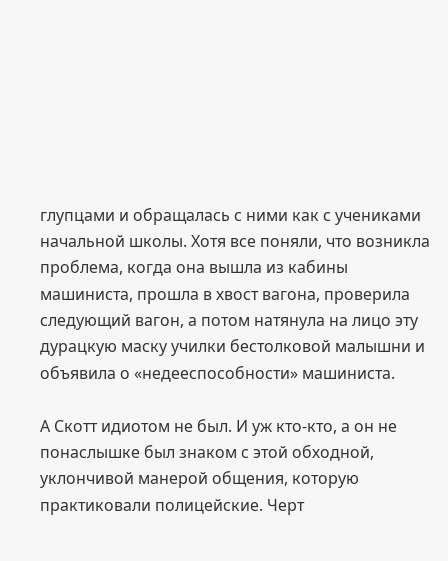глупцами и обращалась с ними как с учениками начальной школы. Хотя все поняли, что возникла проблема, когда она вышла из кабины машиниста, прошла в хвост вагона, проверила следующий вагон, а потом натянула на лицо эту дурацкую маску училки бестолковой малышни и объявила о «недееспособности» машиниста.

А Скотт идиотом не был. И уж кто-кто, а он не понаслышке был знаком с этой обходной, уклончивой манерой общения, которую практиковали полицейские. Черт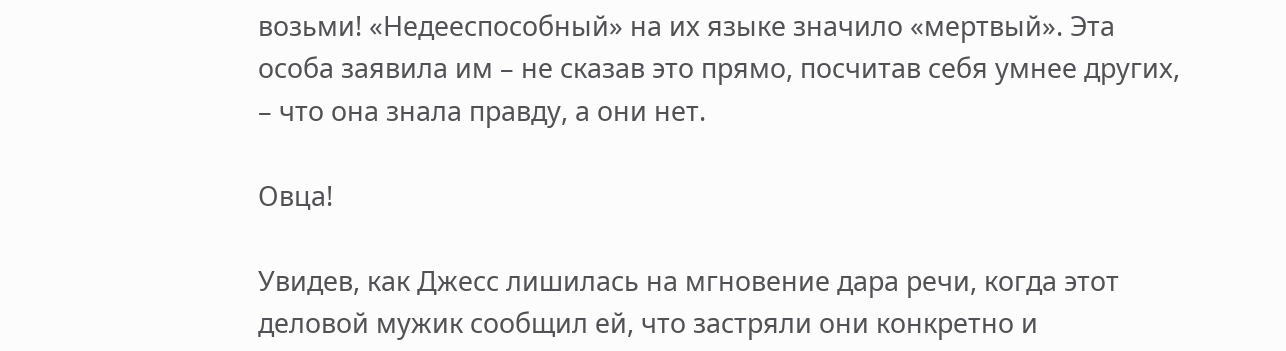возьми! «Недееспособный» на их языке значило «мертвый». Эта особа заявила им – не сказав это прямо, посчитав себя умнее других, – что она знала правду, а они нет.

Овца!

Увидев, как Джесс лишилась на мгновение дара речи, когда этот деловой мужик сообщил ей, что застряли они конкретно и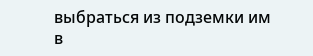выбраться из подземки им в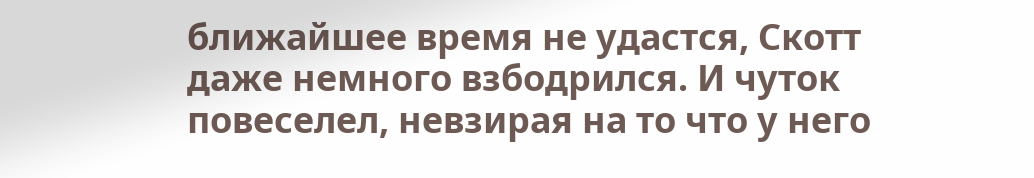ближайшее время не удастся, Скотт даже немного взбодрился. И чуток повеселел, невзирая на то что у него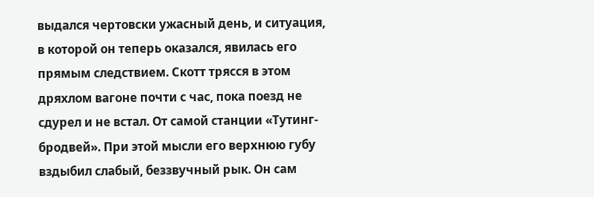выдался чертовски ужасный день, и ситуация, в которой он теперь оказался, явилась его прямым следствием. Скотт трясся в этом дряхлом вагоне почти с час, пока поезд не сдурел и не встал. От самой станции «Тутинг-бродвей». При этой мысли его верхнюю губу вздыбил слабый, беззвучный рык. Он сам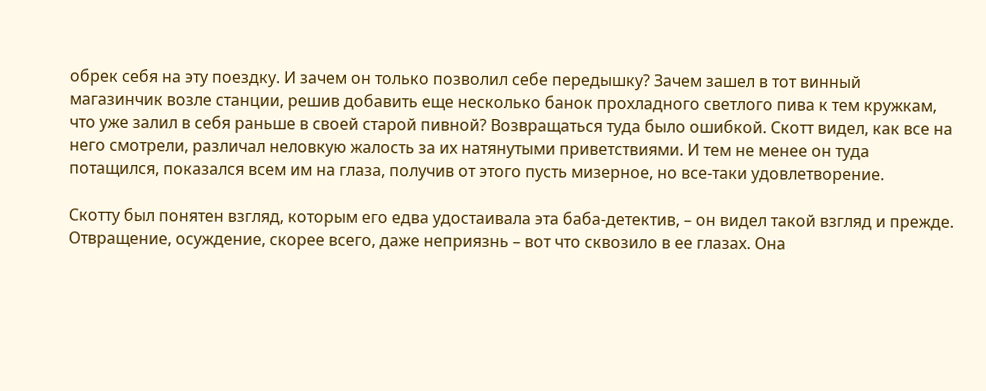обрек себя на эту поездку. И зачем он только позволил себе передышку? Зачем зашел в тот винный магазинчик возле станции, решив добавить еще несколько банок прохладного светлого пива к тем кружкам, что уже залил в себя раньше в своей старой пивной? Возвращаться туда было ошибкой. Скотт видел, как все на него смотрели, различал неловкую жалость за их натянутыми приветствиями. И тем не менее он туда потащился, показался всем им на глаза, получив от этого пусть мизерное, но все-таки удовлетворение.

Скотту был понятен взгляд, которым его едва удостаивала эта баба-детектив, – он видел такой взгляд и прежде. Отвращение, осуждение, скорее всего, даже неприязнь – вот что сквозило в ее глазах. Она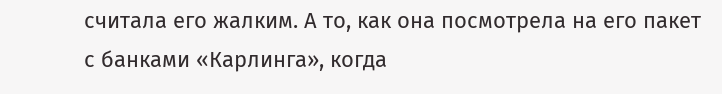считала его жалким. А то, как она посмотрела на его пакет с банками «Карлинга», когда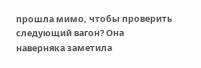прошла мимо, чтобы проверить следующий вагон? Она наверняка заметила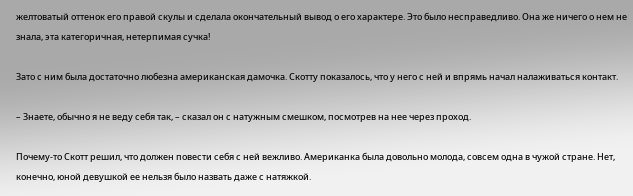желтоватый оттенок его правой скулы и сделала окончательный вывод о его характере. Это было несправедливо. Она же ничего о нем не знала, эта категоричная, нетерпимая сучка!

Зато с ним была достаточно любезна американская дамочка. Скотту показалось, что у него с ней и впрямь начал налаживаться контакт.

– Знаете, обычно я не веду себя так, – сказал он с натужным смешком, посмотрев на нее через проход.

Почему-то Скотт решил, что должен повести себя с ней вежливо. Американка была довольно молода, совсем одна в чужой стране. Нет, конечно, юной девушкой ее нельзя было назвать даже с натяжкой.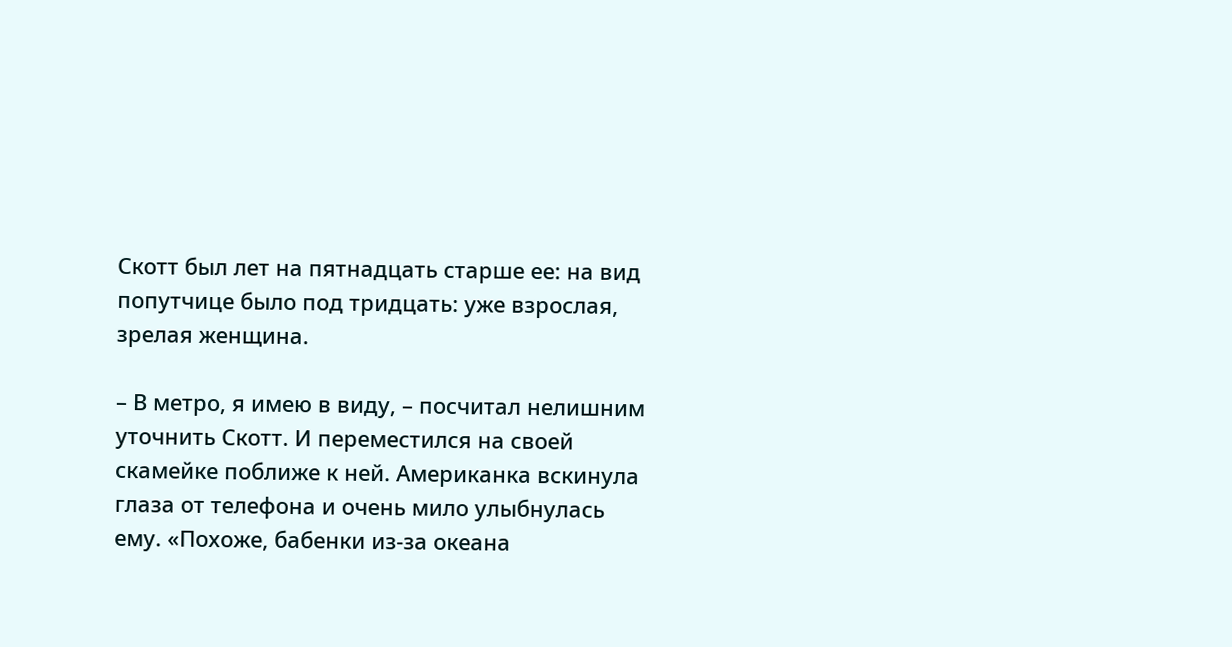Скотт был лет на пятнадцать старше ее: на вид попутчице было под тридцать: уже взрослая, зрелая женщина.

– В метро, я имею в виду, – посчитал нелишним уточнить Скотт. И переместился на своей скамейке поближе к ней. Американка вскинула глаза от телефона и очень мило улыбнулась ему. «Похоже, бабенки из-за океана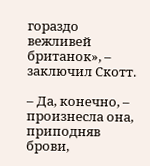гораздо вежливей британок», – заключил Скотт.

– Да, конечно, – произнесла она, приподняв брови,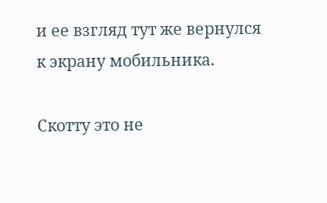и ее взгляд тут же вернулся к экрану мобильника.

Скотту это не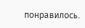понравилось.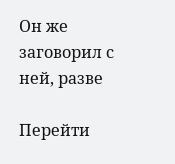Он же заговорил с ней, разве

Перейти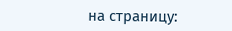на страницу: